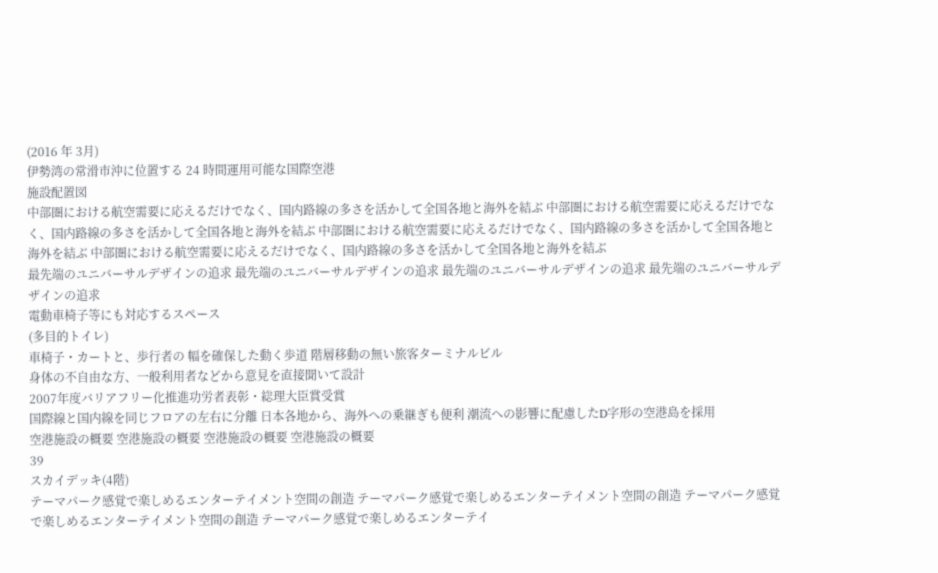(2016 年 3月)
伊勢湾の常滑市沖に位置する 24 時間運用可能な国際空港
施設配置図
中部圏における航空需要に応えるだけでなく、国内路線の多さを活かして全国各地と海外を結ぶ 中部圏における航空需要に応えるだけでなく、国内路線の多さを活かして全国各地と海外を結ぶ 中部圏における航空需要に応えるだけでなく、国内路線の多さを活かして全国各地と海外を結ぶ 中部圏における航空需要に応えるだけでなく、国内路線の多さを活かして全国各地と海外を結ぶ
最先端のユニバーサルデザインの追求 最先端のユニバーサルデザインの追求 最先端のユニバーサルデザインの追求 最先端のユニバーサルデザインの追求
電動車椅子等にも対応するスペース
(多目的トイレ)
車椅子・カートと、歩行者の 幅を確保した動く歩道 階層移動の無い旅客ターミナルビル
身体の不自由な方、一般利用者などから意見を直接聞いて設計
2007年度バリアフリー化推進功労者表彰・総理大臣賞受賞
国際線と国内線を同じフロアの左右に分離 日本各地から、海外への乗継ぎも便利 潮流への影響に配慮したD字形の空港島を採用
空港施設の概要 空港施設の概要 空港施設の概要 空港施設の概要
39
スカイデッキ(4階)
テーマパーク感覚で楽しめるエンターテイメント空間の創造 テーマパーク感覚で楽しめるエンターテイメント空間の創造 テーマパーク感覚で楽しめるエンターテイメント空間の創造 テーマパーク感覚で楽しめるエンターテイ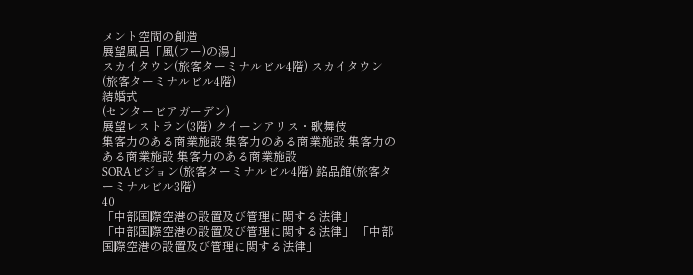メント空間の創造
展望風呂「風(フー)の湯」
スカイタウン(旅客ターミナルビル4階) スカイタウン(旅客ターミナルビル4階)
結婚式
(センタービアガーデン)
展望レストラン(3階) クイーンアリス・歌舞伎
集客力のある商業施設 集客力のある商業施設 集客力のある商業施設 集客力のある商業施設
SORAビジョン(旅客ターミナルビル4階) 銘品館(旅客ターミナルビル3階)
40
「中部国際空港の設置及び管理に関する法律」
「中部国際空港の設置及び管理に関する法律」 「中部国際空港の設置及び管理に関する法律」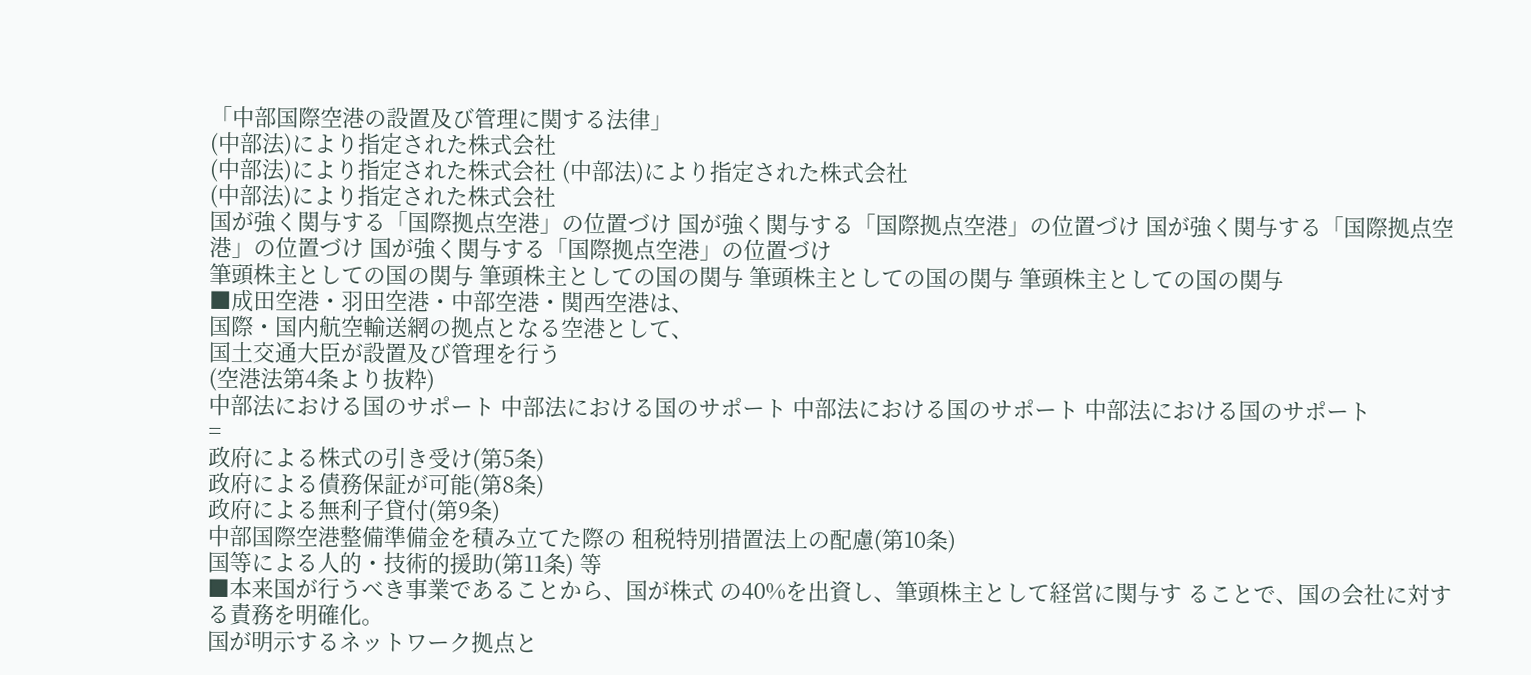「中部国際空港の設置及び管理に関する法律」
(中部法)により指定された株式会社
(中部法)により指定された株式会社 (中部法)により指定された株式会社
(中部法)により指定された株式会社
国が強く関与する「国際拠点空港」の位置づけ 国が強く関与する「国際拠点空港」の位置づけ 国が強く関与する「国際拠点空港」の位置づけ 国が強く関与する「国際拠点空港」の位置づけ
筆頭株主としての国の関与 筆頭株主としての国の関与 筆頭株主としての国の関与 筆頭株主としての国の関与
■成田空港・羽田空港・中部空港・関西空港は、
国際・国内航空輸送網の拠点となる空港として、
国土交通大臣が設置及び管理を行う
(空港法第4条より抜粋)
中部法における国のサポート 中部法における国のサポート 中部法における国のサポート 中部法における国のサポート
=
政府による株式の引き受け(第5条)
政府による債務保証が可能(第8条)
政府による無利子貸付(第9条)
中部国際空港整備準備金を積み立てた際の 租税特別措置法上の配慮(第10条)
国等による人的・技術的援助(第11条) 等
■本来国が行うべき事業であることから、国が株式 の40%を出資し、筆頭株主として経営に関与す ることで、国の会社に対する責務を明確化。
国が明示するネットワーク拠点と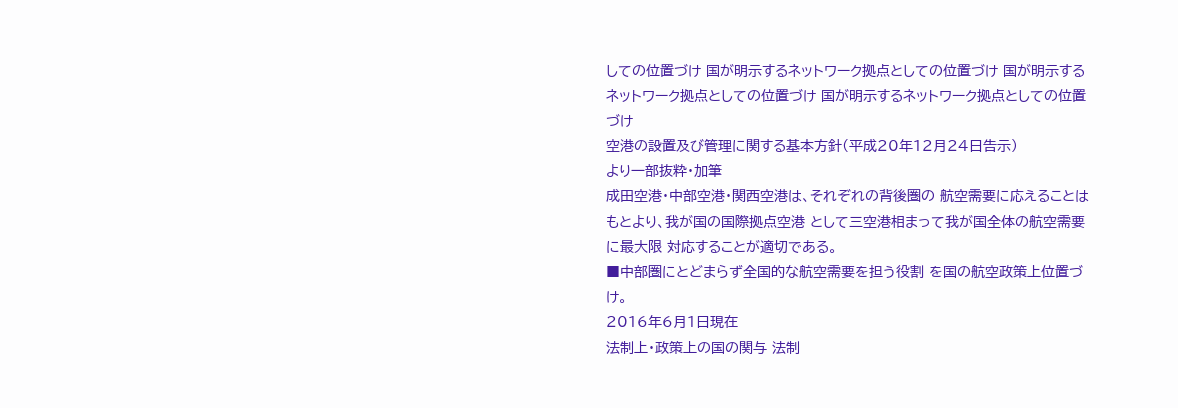しての位置づけ 国が明示するネットワーク拠点としての位置づけ 国が明示するネットワーク拠点としての位置づけ 国が明示するネットワーク拠点としての位置づけ
空港の設置及び管理に関する基本方針(平成20年12月24日告示)
より一部抜粋・加筆
成田空港・中部空港・関西空港は、それぞれの背後圏の 航空需要に応えることはもとより、我が国の国際拠点空港 として三空港相まって我が国全体の航空需要に最大限 対応することが適切である。
■中部圏にとどまらず全国的な航空需要を担う役割 を国の航空政策上位置づけ。
2016年6月1日現在
法制上・政策上の国の関与 法制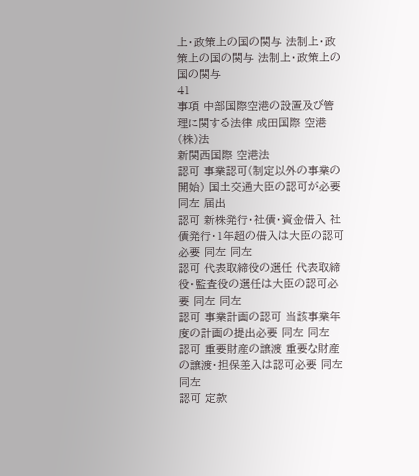上・政策上の国の関与 法制上・政策上の国の関与 法制上・政策上の国の関与
41
事項 中部国際空港の設置及び管理に関する法律 成田国際 空港(株)法
新関西国際 空港法
認可 事業認可(制定以外の事業の開始) 国土交通大臣の認可が必要 同左 届出
認可 新株発行・社債・資金借入 社債発行・1年超の借入は大臣の認可必要 同左 同左
認可 代表取締役の選任 代表取締役・監査役の選任は大臣の認可必要 同左 同左
認可 事業計画の認可 当該事業年度の計画の提出必要 同左 同左
認可 重要財産の譲渡 重要な財産の譲渡・担保差入は認可必要 同左 同左
認可 定款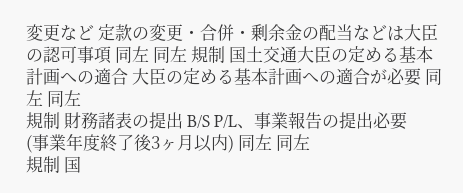変更など 定款の変更・合併・剰余金の配当などは大臣の認可事項 同左 同左 規制 国土交通大臣の定める基本計画への適合 大臣の定める基本計画への適合が必要 同左 同左
規制 財務諸表の提出 B/S P/L、事業報告の提出必要
(事業年度終了後3ヶ月以内) 同左 同左
規制 国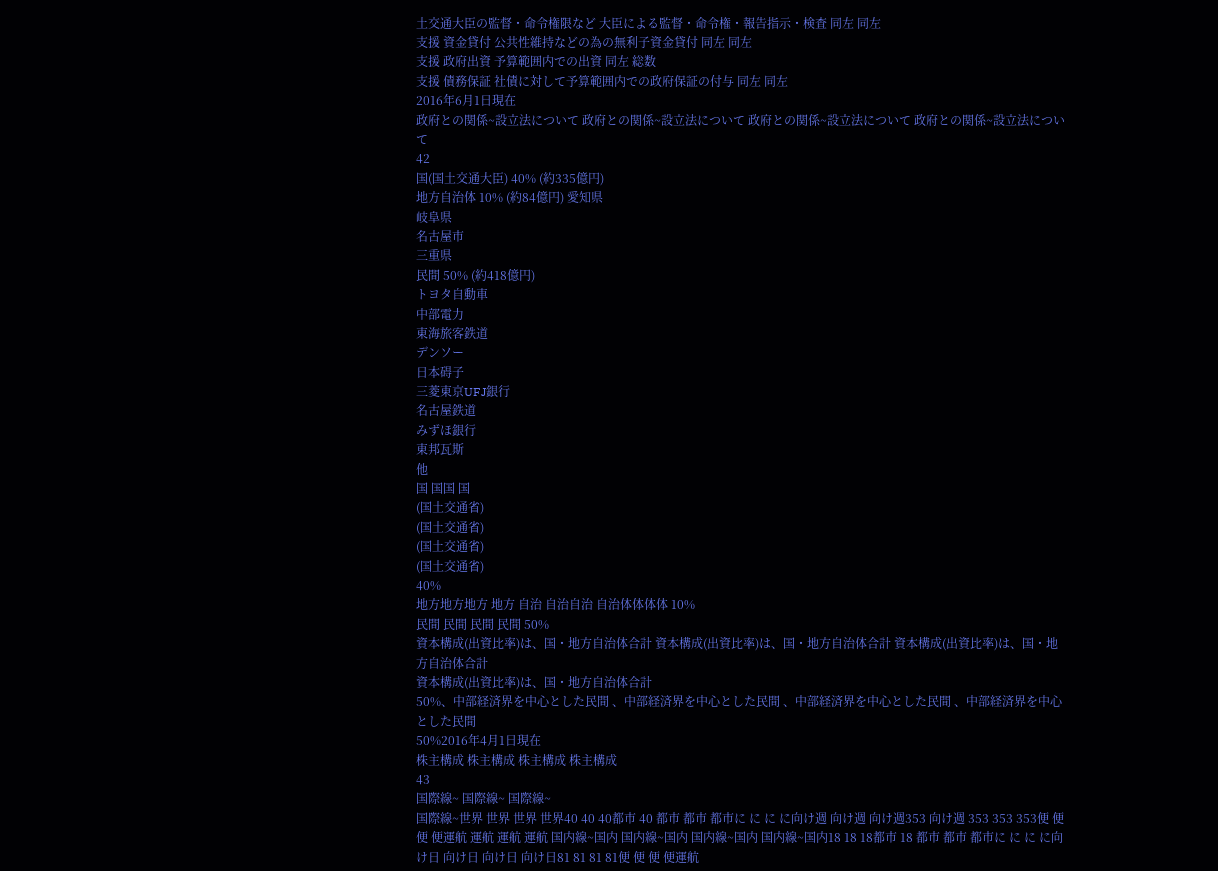土交通大臣の監督・命令権限など 大臣による監督・命令権・報告指示・検査 同左 同左
支援 資金貸付 公共性維持などの為の無利子資金貸付 同左 同左
支援 政府出資 予算範囲内での出資 同左 総数
支援 債務保証 社債に対して予算範囲内での政府保証の付与 同左 同左
2016年6月1日現在
政府との関係~設立法について 政府との関係~設立法について 政府との関係~設立法について 政府との関係~設立法について
42
国(国土交通大臣) 40% (約335億円)
地方自治体 10% (約84億円) 愛知県
岐阜県
名古屋市
三重県
民間 50% (約418億円)
トヨタ自動車
中部電力
東海旅客鉄道
デンソー
日本碍子
三菱東京UFJ銀行
名古屋鉄道
みずほ銀行
東邦瓦斯
他
国 国国 国
(国土交通省)
(国土交通省)
(国土交通省)
(国土交通省)
40%
地方地方地方 地方 自治 自治自治 自治体体体体 10%
民間 民間 民間 民間 50%
資本構成(出資比率)は、国・地方自治体合計 資本構成(出資比率)は、国・地方自治体合計 資本構成(出資比率)は、国・地方自治体合計
資本構成(出資比率)は、国・地方自治体合計
50%、中部経済界を中心とした民間 、中部経済界を中心とした民間 、中部経済界を中心とした民間 、中部経済界を中心とした民間
50%2016年4月1日現在
株主構成 株主構成 株主構成 株主構成
43
国際線~ 国際線~ 国際線~
国際線~世界 世界 世界 世界40 40 40都市 40 都市 都市 都市に に に に向け週 向け週 向け週353 向け週 353 353 353便 便 便 便運航 運航 運航 運航 国内線~国内 国内線~国内 国内線~国内 国内線~国内18 18 18都市 18 都市 都市 都市に に に に向け日 向け日 向け日 向け日81 81 81 81便 便 便 便運航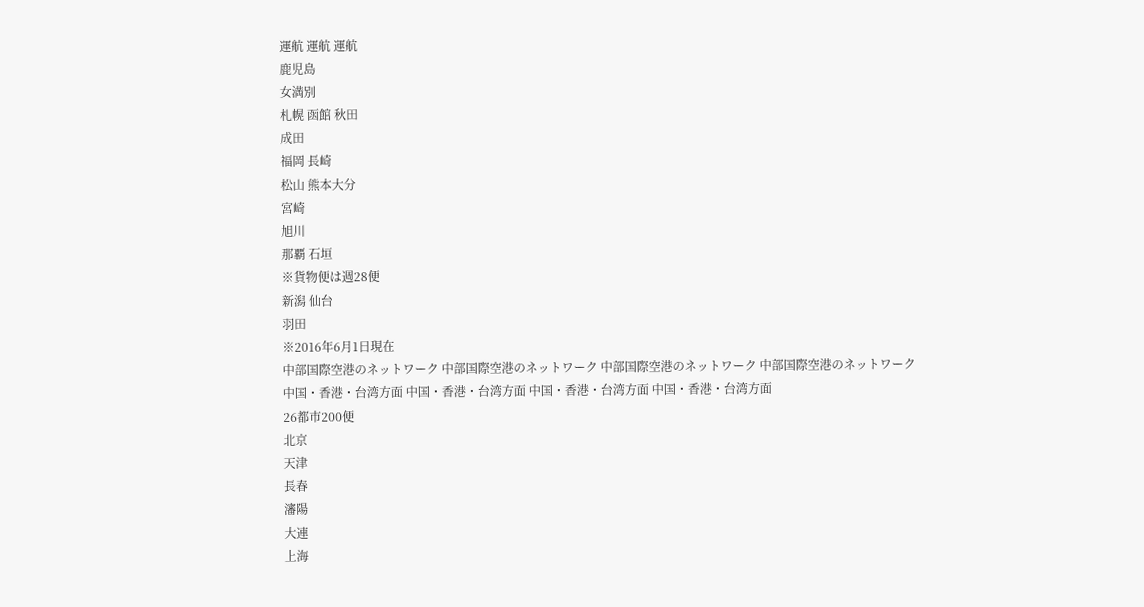運航 運航 運航
鹿児島
女満別
札幌 函館 秋田
成田
福岡 長崎
松山 熊本大分
宮崎
旭川
那覇 石垣
※貨物便は週28便
新潟 仙台
羽田
※2016年6月1日現在
中部国際空港のネットワーク 中部国際空港のネットワーク 中部国際空港のネットワーク 中部国際空港のネットワーク
中国・香港・台湾方面 中国・香港・台湾方面 中国・香港・台湾方面 中国・香港・台湾方面
26都市200便
北京
天津
長春
瀋陽
大連
上海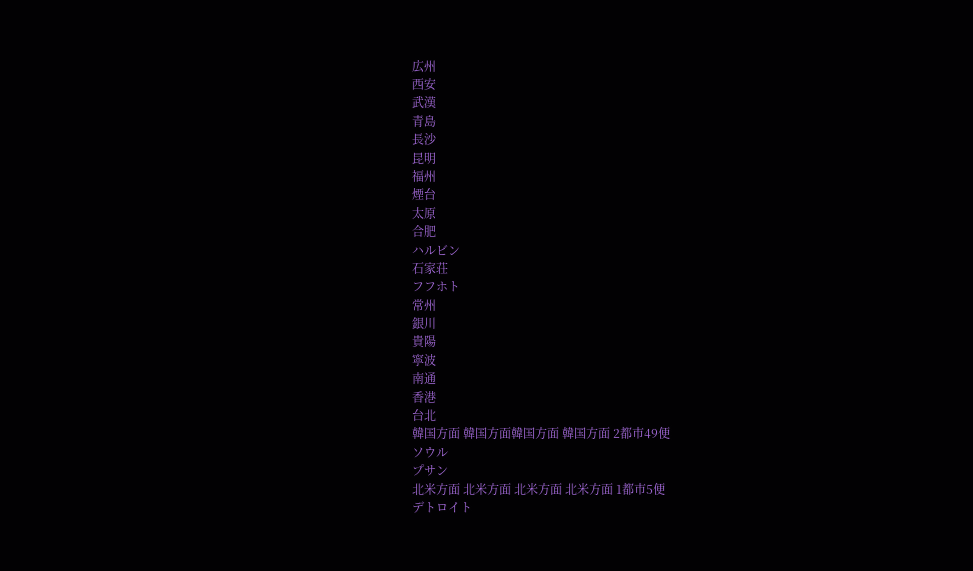広州
西安
武漢
青島
長沙
昆明
福州
煙台
太原
合肥
ハルビン
石家荘
フフホト
常州
銀川
貴陽
寧波
南通
香港
台北
韓国方面 韓国方面韓国方面 韓国方面 2都市49便
ソウル
プサン
北米方面 北米方面 北米方面 北米方面 1都市5便
デトロイト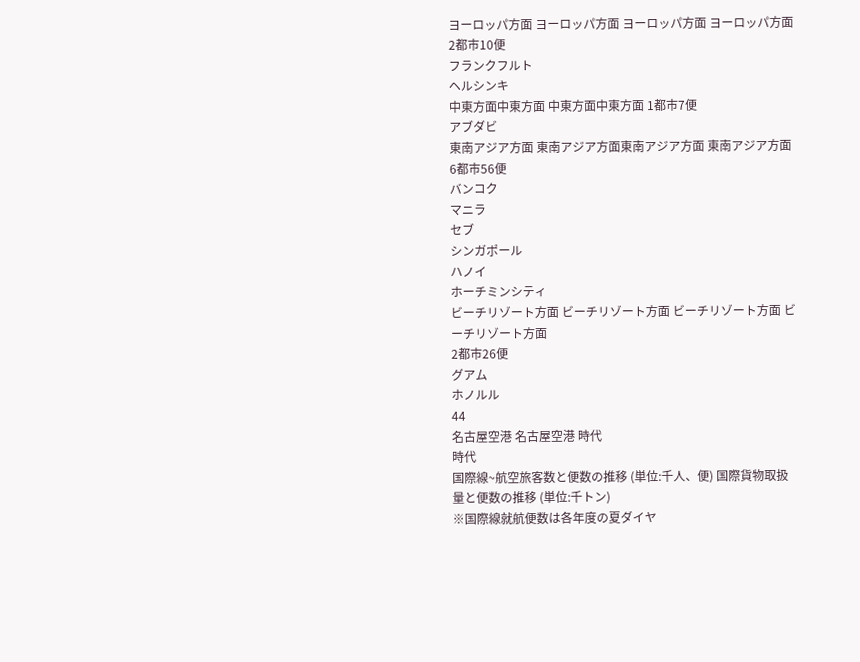ヨーロッパ方面 ヨーロッパ方面 ヨーロッパ方面 ヨーロッパ方面
2都市10便
フランクフルト
ヘルシンキ
中東方面中東方面 中東方面中東方面 1都市7便
アブダビ
東南アジア方面 東南アジア方面東南アジア方面 東南アジア方面
6都市56便
バンコク
マニラ
セブ
シンガポール
ハノイ
ホーチミンシティ
ビーチリゾート方面 ビーチリゾート方面 ビーチリゾート方面 ビーチリゾート方面
2都市26便
グアム
ホノルル
44
名古屋空港 名古屋空港 時代
時代
国際線~航空旅客数と便数の推移 (単位:千人、便) 国際貨物取扱量と便数の推移 (単位:千トン)
※国際線就航便数は各年度の夏ダイヤ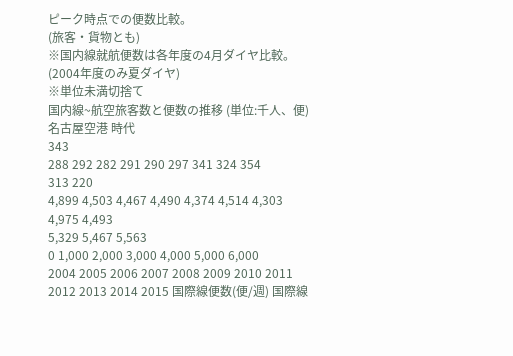ピーク時点での便数比較。
(旅客・貨物とも)
※国内線就航便数は各年度の4月ダイヤ比較。(2004年度のみ夏ダイヤ)
※単位未満切捨て
国内線~航空旅客数と便数の推移 (単位:千人、便)
名古屋空港 時代
343
288 292 282 291 290 297 341 324 354
313 220
4,899 4,503 4,467 4,490 4,374 4,514 4,303 4,975 4,493
5,329 5,467 5,563
0 1,000 2,000 3,000 4,000 5,000 6,000
2004 2005 2006 2007 2008 2009 2010 2011 2012 2013 2014 2015 国際線便数(便/週) 国際線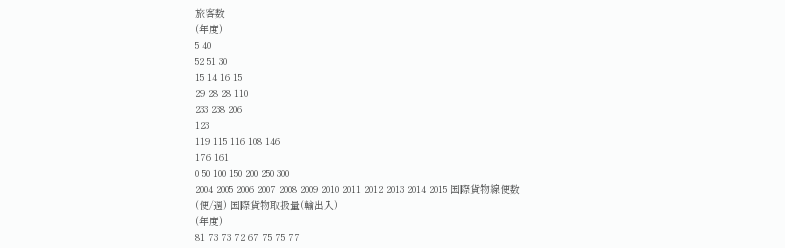旅客数
(年度)
5 40
52 51 30
15 14 16 15
29 28 28 110
233 238 206
123
119 115 116 108 146
176 161
0 50 100 150 200 250 300
2004 2005 2006 2007 2008 2009 2010 2011 2012 2013 2014 2015 国際貨物線便数(便/週) 国際貨物取扱量(輸出入)
(年度)
81 73 73 72 67 75 75 77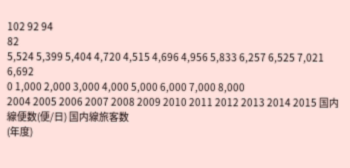102 92 94
82
5,524 5,399 5,404 4,720 4,515 4,696 4,956 5,833 6,257 6,525 7,021 6,692
0 1,000 2,000 3,000 4,000 5,000 6,000 7,000 8,000
2004 2005 2006 2007 2008 2009 2010 2011 2012 2013 2014 2015 国内線便数(便/日) 国内線旅客数
(年度)